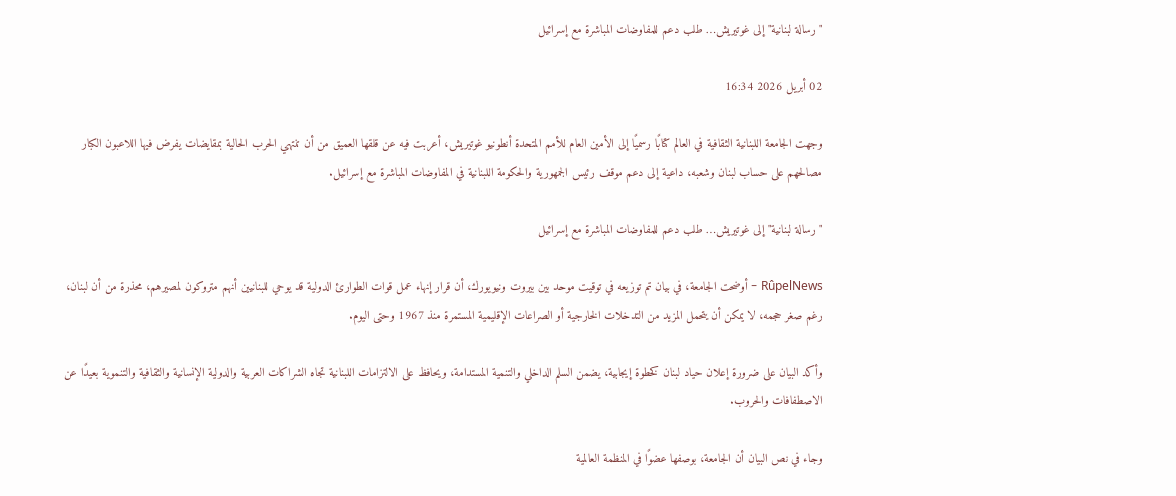"رسالة لبنانية" إلى غوتيريش… طلب دعم للمفاوضات المباشرة مع إسرائيل

02 أبريل 2026 16:34

وجهت الجامعة اللبنانية الثقافية في العالم كتابًا رسميًا إلى الأمين العام للأمم المتحدة أنطونيو غوتيريش، أعربت فيه عن قلقها العميق من أن تنتهي الحرب الحالية بمقايضات يفرض فيها اللاعبون الكبار مصالحهم على حساب لبنان وشعبه، داعية إلى دعم موقف رئيس الجمهورية والحكومة اللبنانية في المفاوضات المباشرة مع إسرائيل.

"رسالة لبنانية" إلى غوتيريش… طلب دعم للمفاوضات المباشرة مع إسرائيل

RûpelNews - أوضحت الجامعة، في بيان تم توزيعه في توقيت موحد بين بيروت ونيويورك، أن قرار إنهاء عمل قوات الطوارئ الدولية قد يوحي للبنانيين أنهم متروكون لمصيرهم، محذرة من أن لبنان، رغم صغر حجمه، لا يمكن أن يتحمل المزيد من التدخلات الخارجية أو الصراعات الإقليمية المستمرة منذ 1967 وحتى اليوم.

وأكد البيان على ضرورة إعلان حياد لبنان كخطوة إيجابية، يضمن السلم الداخلي والتنمية المستدامة، ويحافظ على الالتزامات اللبنانية تجاه الشراكات العربية والدولية الإنسانية والثقافية والتنموية بعيدًا عن الاصطفافات والحروب.

وجاء في نص البيان أن الجامعة، بوصفها عضوًا في المنظمة العالمية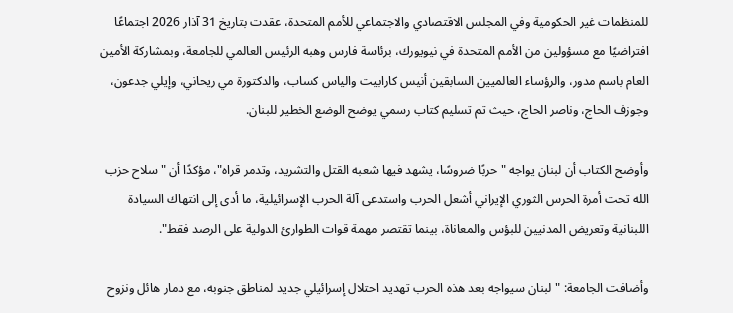للمنظمات غير الحكومية وفي المجلس الاقتصادي والاجتماعي للأمم المتحدة، عقدت بتاريخ 31 آذار 2026 اجتماعًا افتراضيًا مع مسؤولين من الأمم المتحدة في نيويورك، برئاسة فارس وهبه الرئيس العالمي للجامعة، وبمشاركة الأمين العام باسم مدور، والرؤساء العالميين السابقين أنيس كارابيت والياس كساب، والدكتورة مي ريحاني، وإيلي جدعون، وجوزف الحاج، وناصر الحاج، حيث تم تسليم كتاب رسمي يوضح الوضع الخطير للبنان.

وأوضح الكتاب أن لبنان يواجه "حربًا ضروسًا، يشهد فيها شعبه القتل والتشريد، وتدمر قراه"، مؤكدًا أن "سلاح حزب الله تحت أمرة الحرس الثوري الإيراني أشعل الحرب واستدعى آلة الحرب الإسرائيلية، ما أدى إلى انتهاك السيادة اللبنانية وتعريض المدنيين للبؤس والمعاناة، بينما تقتصر مهمة قوات الطوارئ الدولية على الرصد فقط".

وأضافت الجامعة: "لبنان سيواجه بعد هذه الحرب تهديد احتلال إسرائيلي جديد لمناطق جنوبه، مع دمار هائل ونزوح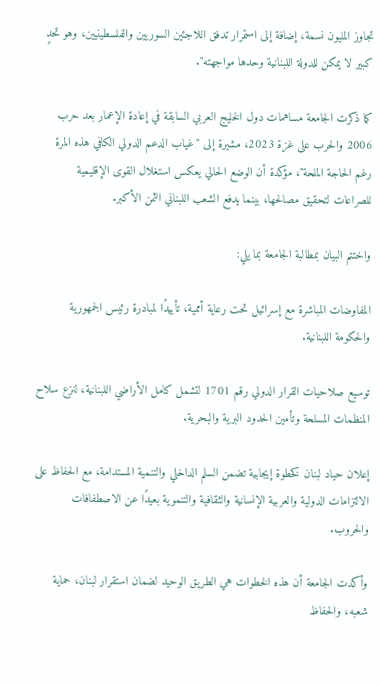تجاوز المليون نسمة، إضافة إلى استمرار تدفق اللاجئين السوريين والفلسطينيين، وهو تحدٍ كبير لا يمكن للدولة اللبنانية وحدها مواجهته".

كما ذكرت الجامعة مساهمات دول الخليج العربي السابقة في إعادة الإعمار بعد حرب 2006 والحرب على غزة 2023، مشيرة إلى "غياب الدعم الدولي الكافي هذه المرة رغم الحاجة الملحة"، مؤكدة أن الوضع الحالي يعكس استغلال القوى الإقليمية للصراعات لتحقيق مصالحها، بينما يدفع الشعب اللبناني الثمن الأكبر.

واختتم البيان بمطالبة الجامعة بما يلي:

المفاوضات المباشرة مع إسرائيل تحت رعاية أممية، تأييدًا لمبادرة رئيس الجمهورية والحكومة اللبنانية.

توسيع صلاحيات القرار الدولي رقم 1701 لتشمل كامل الأراضي اللبنانية، لنزع سلاح المنظمات المسلحة وتأمين الحدود البرية والبحرية.

إعلان حياد لبنان كخطوة إيجابية تضمن السلم الداخلي والتنمية المستدامة، مع الحفاظ على الالتزامات الدولية والعربية الإنسانية والثقافية والتنموية بعيدًا عن الاصطفافات والحروب.

وأكدت الجامعة أن هذه الخطوات هي الطريق الوحيد لضمان استقرار لبنان، حماية شعبه، والحفاظ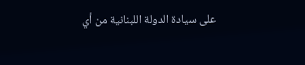على سيادة الدولة اللبنانية من أي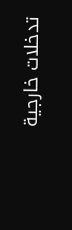تدخلات خارجية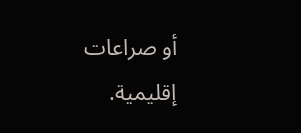أو صراعات إقليمية.